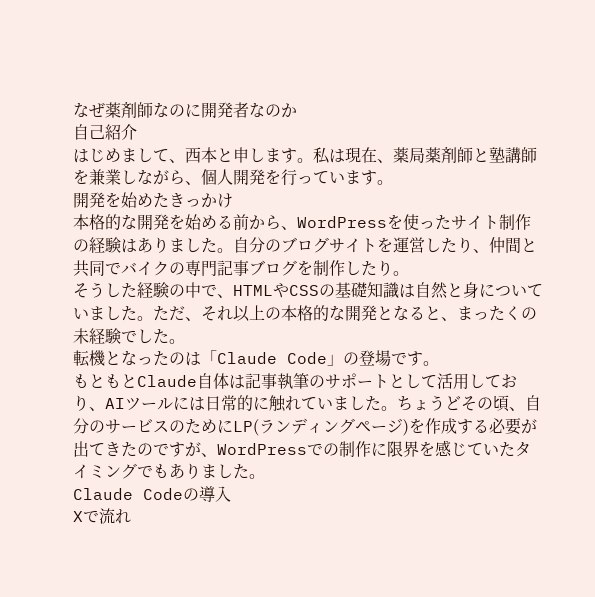なぜ薬剤師なのに開発者なのか
自己紹介
はじめまして、西本と申します。私は現在、薬局薬剤師と塾講師を兼業しながら、個人開発を行っています。
開発を始めたきっかけ
本格的な開発を始める前から、WordPressを使ったサイト制作の経験はありました。自分のブログサイトを運営したり、仲間と共同でバイクの専門記事ブログを制作したり。
そうした経験の中で、HTMLやCSSの基礎知識は自然と身についていました。ただ、それ以上の本格的な開発となると、まったくの未経験でした。
転機となったのは「Claude Code」の登場です。
もともとClaude自体は記事執筆のサポートとして活用しており、AIツールには日常的に触れていました。ちょうどその頃、自分のサービスのためにLP(ランディングページ)を作成する必要が出てきたのですが、WordPressでの制作に限界を感じていたタイミングでもありました。
Claude Codeの導入
Xで流れ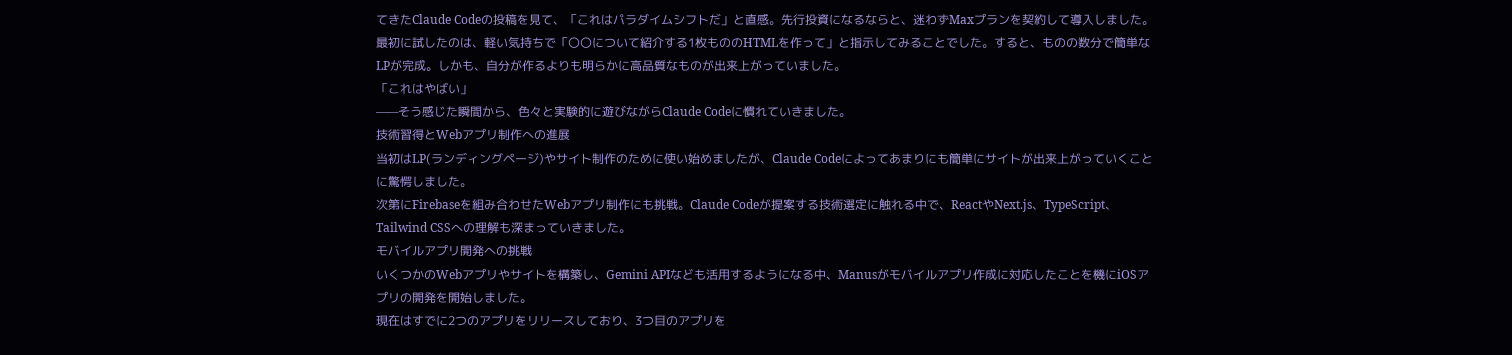てきたClaude Codeの投稿を見て、「これはパラダイムシフトだ」と直感。先行投資になるならと、迷わずMaxプランを契約して導入しました。
最初に試したのは、軽い気持ちで「〇〇について紹介する1枚もののHTMLを作って」と指示してみることでした。すると、ものの数分で簡単なLPが完成。しかも、自分が作るよりも明らかに高品質なものが出来上がっていました。
「これはやばい」
——そう感じた瞬間から、色々と実験的に遊びながらClaude Codeに慣れていきました。
技術習得とWebアプリ制作への進展
当初はLP(ランディングページ)やサイト制作のために使い始めましたが、Claude Codeによってあまりにも簡単にサイトが出来上がっていくことに驚愕しました。
次第にFirebaseを組み合わせたWebアプリ制作にも挑戦。Claude Codeが提案する技術選定に触れる中で、ReactやNext.js、TypeScript、Tailwind CSSへの理解も深まっていきました。
モバイルアプリ開発への挑戦
いくつかのWebアプリやサイトを構築し、Gemini APIなども活用するようになる中、Manusがモバイルアプリ作成に対応したことを機にiOSアプリの開発を開始しました。
現在はすでに2つのアプリをリリースしており、3つ目のアプリを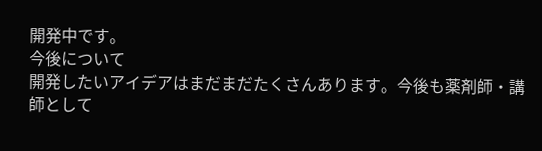開発中です。
今後について
開発したいアイデアはまだまだたくさんあります。今後も薬剤師・講師として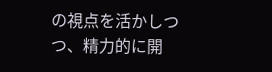の視点を活かしつつ、精力的に開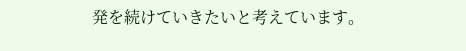発を続けていきたいと考えています。